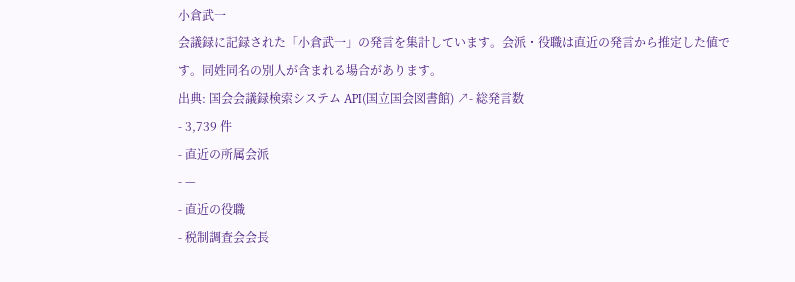小倉武一
会議録に記録された「小倉武一」の発言を集計しています。会派・役職は直近の発言から推定した値です。同姓同名の別人が含まれる場合があります。
出典: 国会会議録検索システム API(国立国会図書館) ↗- 総発言数
- 3,739 件
- 直近の所属会派
- —
- 直近の役職
- 税制調査会会長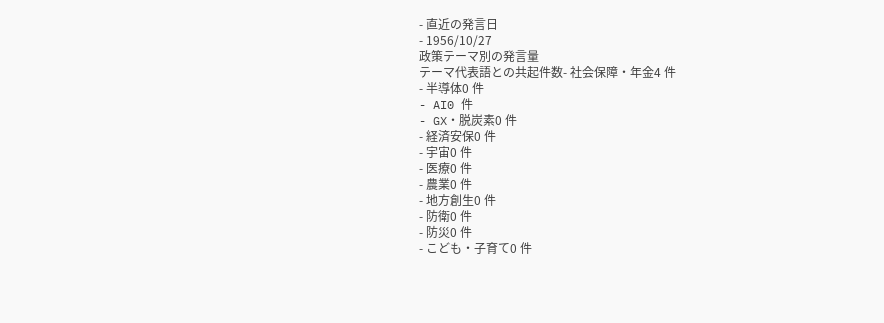- 直近の発言日
- 1956/10/27
政策テーマ別の発言量
テーマ代表語との共起件数- 社会保障・年金4 件
- 半導体0 件
- AI0 件
- GX・脱炭素0 件
- 経済安保0 件
- 宇宙0 件
- 医療0 件
- 農業0 件
- 地方創生0 件
- 防衛0 件
- 防災0 件
- こども・子育て0 件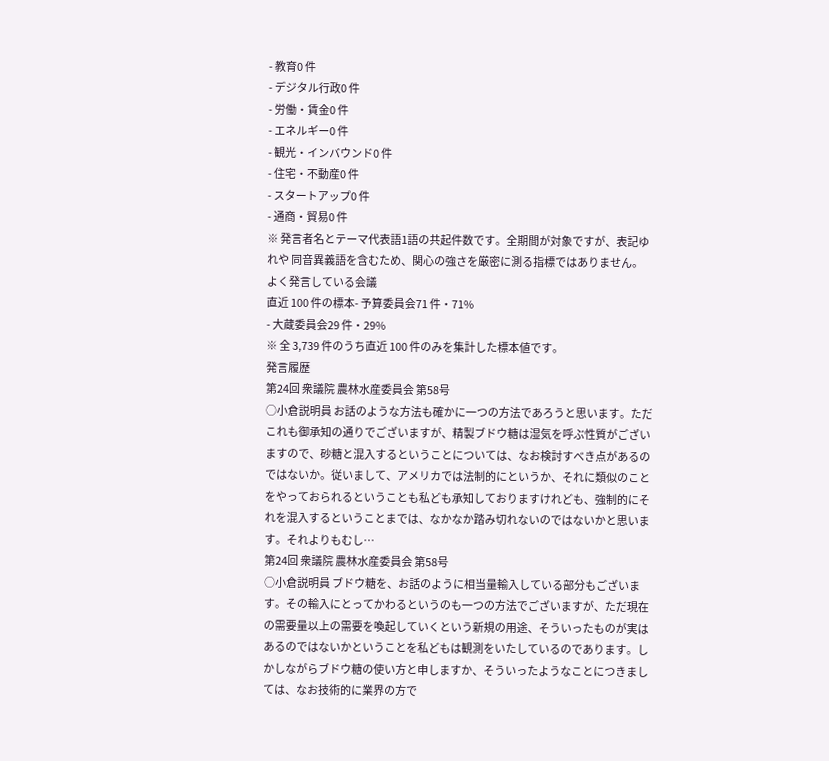- 教育0 件
- デジタル行政0 件
- 労働・賃金0 件
- エネルギー0 件
- 観光・インバウンド0 件
- 住宅・不動産0 件
- スタートアップ0 件
- 通商・貿易0 件
※ 発言者名とテーマ代表語1語の共起件数です。全期間が対象ですが、表記ゆれや 同音異義語を含むため、関心の強さを厳密に測る指標ではありません。
よく発言している会議
直近 100 件の標本- 予算委員会71 件・71%
- 大蔵委員会29 件・29%
※ 全 3,739 件のうち直近 100 件のみを集計した標本値です。
発言履歴
第24回 衆議院 農林水産委員会 第58号
○小倉説明員 お話のような方法も確かに一つの方法であろうと思います。ただこれも御承知の通りでございますが、精製ブドウ糖は湿気を呼ぶ性質がございますので、砂糖と混入するということについては、なお検討すべき点があるのではないか。従いまして、アメリカでは法制的にというか、それに類似のことをやっておられるということも私ども承知しておりますけれども、強制的にそれを混入するということまでは、なかなか踏み切れないのではないかと思います。それよりもむし…
第24回 衆議院 農林水産委員会 第58号
○小倉説明員 ブドウ糖を、お話のように相当量輸入している部分もございます。その輸入にとってかわるというのも一つの方法でございますが、ただ現在の需要量以上の需要を喚起していくという新規の用途、そういったものが実はあるのではないかということを私どもは観測をいたしているのであります。しかしながらブドウ糖の使い方と申しますか、そういったようなことにつきましては、なお技術的に業界の方で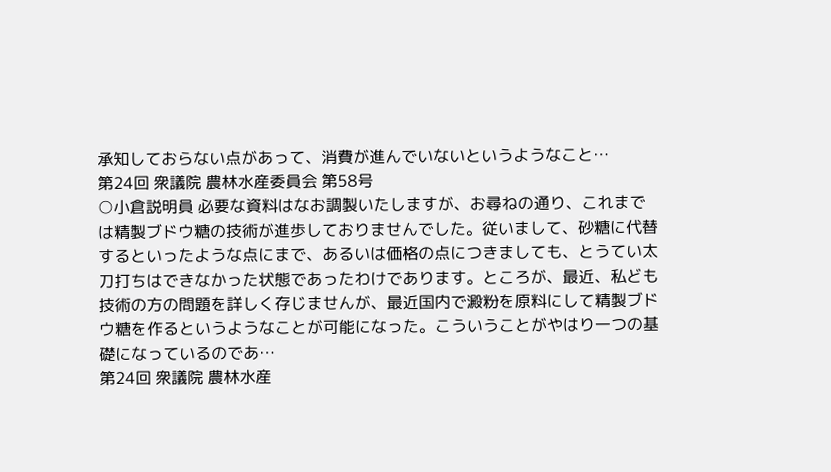承知しておらない点があって、消費が進んでいないというようなこと…
第24回 衆議院 農林水産委員会 第58号
○小倉説明員 必要な資料はなお調製いたしますが、お尋ねの通り、これまでは精製ブドウ糖の技術が進歩しておりませんでした。従いまして、砂糖に代替するといったような点にまで、あるいは価格の点につきましても、とうてい太刀打ちはできなかった状態であったわけであります。ところが、最近、私ども技術の方の問題を詳しく存じませんが、最近国内で澱粉を原料にして精製ブドウ糖を作るというようなことが可能になった。こういうことがやはり一つの基礎になっているのであ…
第24回 衆議院 農林水産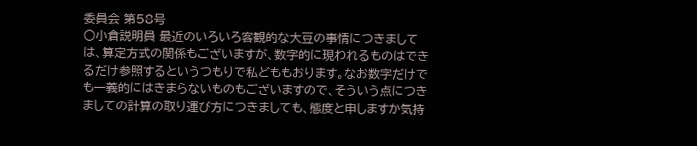委員会 第58号
○小倉説明員 最近のいろいろ客観的な大豆の事情につきましては、算定方式の関係もございますが、数字的に現われるものはできるだけ参照するというつもりで私どももおります。なお数字だけでも一義的にはきまらないものもございますので、そういう点につきましての計算の取り運び方につきましても、態度と申しますか気持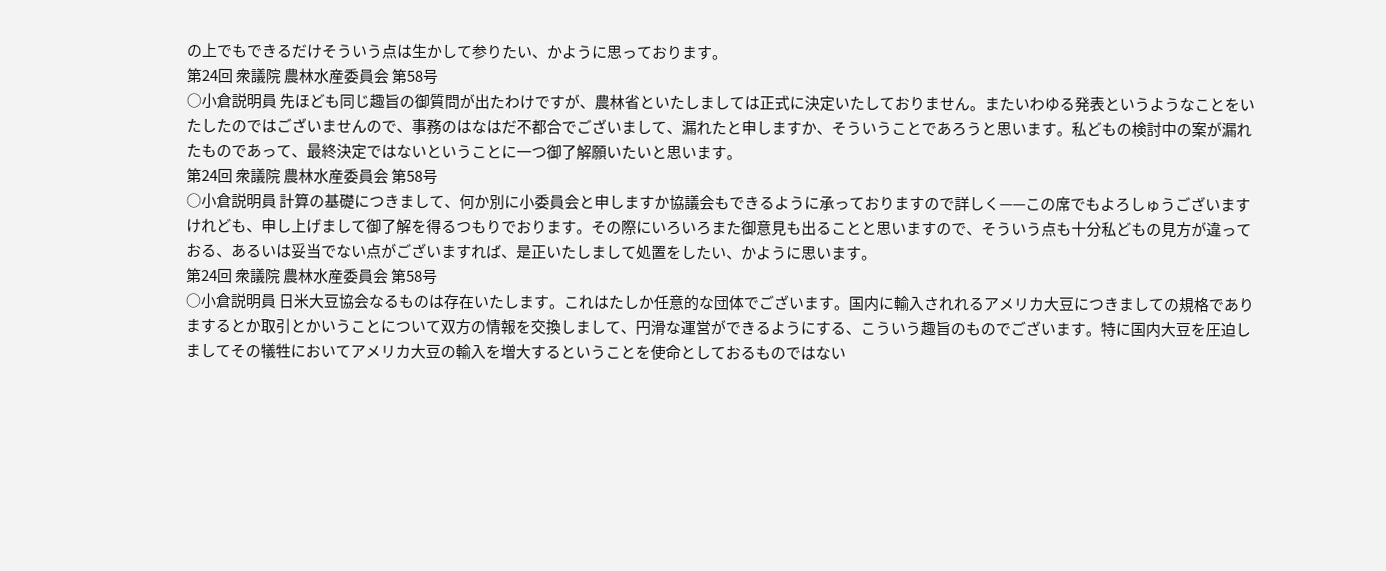の上でもできるだけそういう点は生かして参りたい、かように思っております。
第24回 衆議院 農林水産委員会 第58号
○小倉説明員 先ほども同じ趣旨の御質問が出たわけですが、農林省といたしましては正式に決定いたしておりません。またいわゆる発表というようなことをいたしたのではございませんので、事務のはなはだ不都合でございまして、漏れたと申しますか、そういうことであろうと思います。私どもの検討中の案が漏れたものであって、最終決定ではないということに一つ御了解願いたいと思います。
第24回 衆議院 農林水産委員会 第58号
○小倉説明員 計算の基礎につきまして、何か別に小委員会と申しますか協議会もできるように承っておりますので詳しく——この席でもよろしゅうございますけれども、申し上げまして御了解を得るつもりでおります。その際にいろいろまた御意見も出ることと思いますので、そういう点も十分私どもの見方が違っておる、あるいは妥当でない点がございますれば、是正いたしまして処置をしたい、かように思います。
第24回 衆議院 農林水産委員会 第58号
○小倉説明員 日米大豆協会なるものは存在いたします。これはたしか任意的な団体でございます。国内に輸入されれるアメリカ大豆につきましての規格でありまするとか取引とかいうことについて双方の情報を交換しまして、円滑な運営ができるようにする、こういう趣旨のものでございます。特に国内大豆を圧迫しましてその犠牲においてアメリカ大豆の輸入を増大するということを使命としておるものではない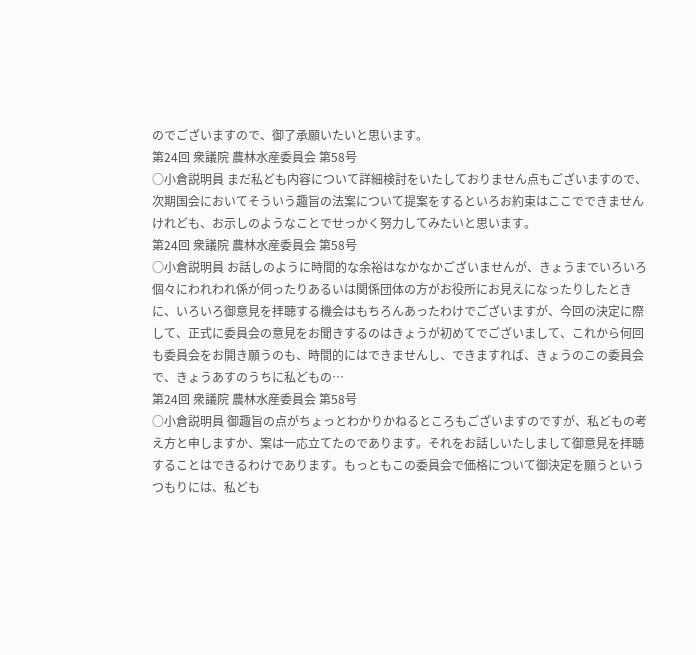のでございますので、御了承願いたいと思います。
第24回 衆議院 農林水産委員会 第58号
○小倉説明員 まだ私ども内容について詳細検討をいたしておりません点もございますので、次期国会においてそういう趣旨の法案について提案をするといろお約束はここでできませんけれども、お示しのようなことでせっかく努力してみたいと思います。
第24回 衆議院 農林水産委員会 第58号
○小倉説明員 お話しのように時間的な余裕はなかなかございませんが、きょうまでいろいろ個々にわれわれ係が伺ったりあるいは関係団体の方がお役所にお見えになったりしたときに、いろいろ御意見を拝聴する機会はもちろんあったわけでございますが、今回の決定に際して、正式に委員会の意見をお聞きするのはきょうが初めてでございまして、これから何回も委員会をお開き願うのも、時間的にはできませんし、できますれば、きょうのこの委員会で、きょうあすのうちに私どもの…
第24回 衆議院 農林水産委員会 第58号
○小倉説明員 御趣旨の点がちょっとわかりかねるところもございますのですが、私どもの考え方と申しますか、案は一応立てたのであります。それをお話しいたしまして御意見を拝聴することはできるわけであります。もっともこの委員会で価格について御決定を願うというつもりには、私ども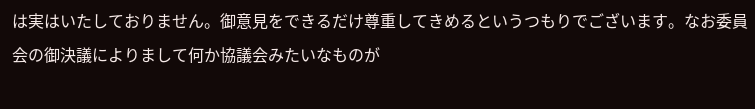は実はいたしておりません。御意見をできるだけ尊重してきめるというつもりでございます。なお委員会の御決議によりまして何か協議会みたいなものが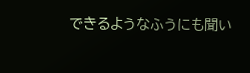できるようなふうにも聞い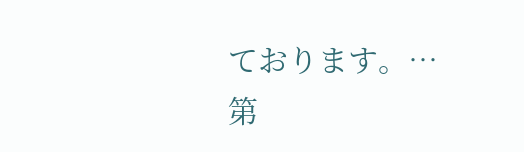ております。…
第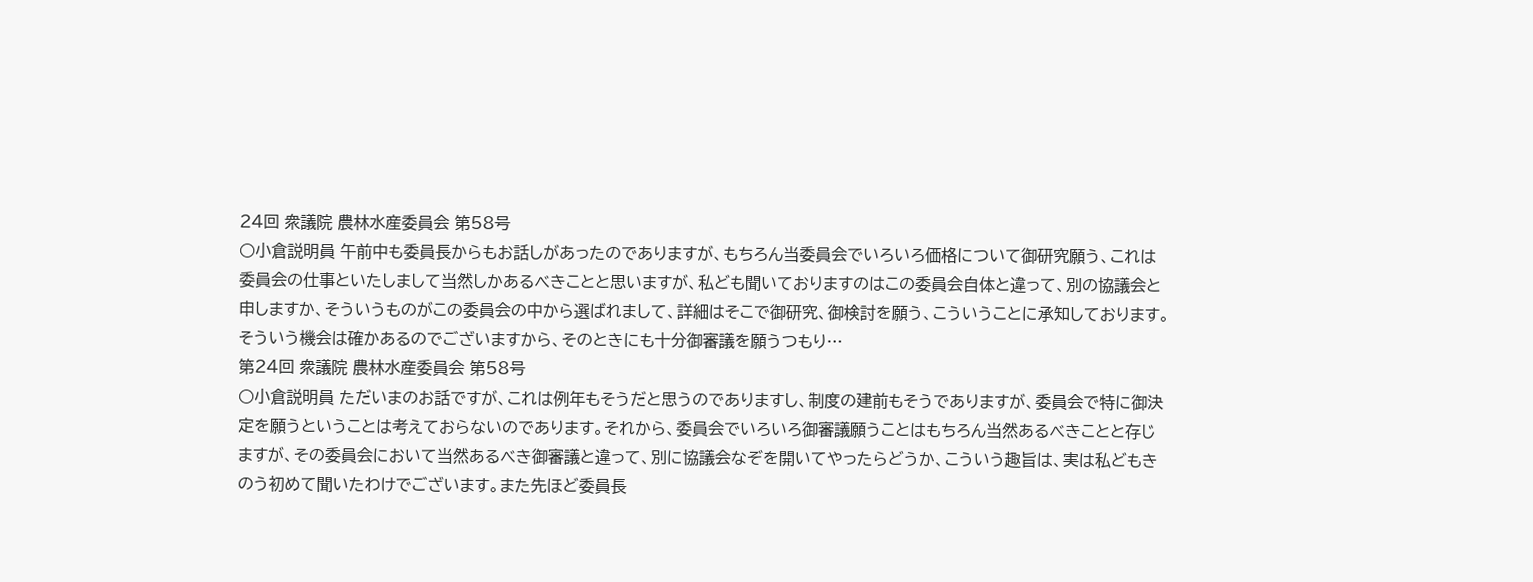24回 衆議院 農林水産委員会 第58号
○小倉説明員 午前中も委員長からもお話しがあったのでありますが、もちろん当委員会でいろいろ価格について御研究願う、これは委員会の仕事といたしまして当然しかあるべきことと思いますが、私ども聞いておりますのはこの委員会自体と違って、別の協議会と申しますか、そういうものがこの委員会の中から選ばれまして、詳細はそこで御研究、御検討を願う、こういうことに承知しております。そういう機会は確かあるのでございますから、そのときにも十分御審議を願うつもり…
第24回 衆議院 農林水産委員会 第58号
○小倉説明員 ただいまのお話ですが、これは例年もそうだと思うのでありますし、制度の建前もそうでありますが、委員会で特に御決定を願うということは考えておらないのであります。それから、委員会でいろいろ御審議願うことはもちろん当然あるべきことと存じますが、その委員会において当然あるべき御審議と違って、別に協議会なぞを開いてやったらどうか、こういう趣旨は、実は私どもきのう初めて聞いたわけでございます。また先ほど委員長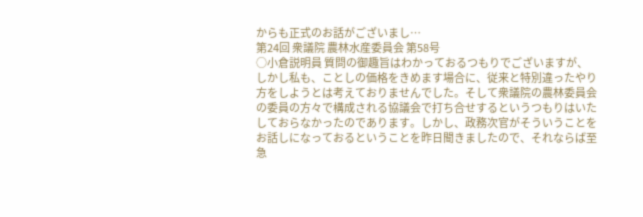からも正式のお話がございまし…
第24回 衆議院 農林水産委員会 第58号
○小倉説明員 質問の御趣旨はわかっておるつもりでございますが、しかし私も、ことしの価格をきめます場合に、従来と特別違ったやり方をしようとは考えておりませんでした。そして衆議院の農林委員会の委員の方々で構成される協議会で打ち合せするというつもりはいたしておらなかったのであります。しかし、政務次官がそういうことをお話しになっておるということを昨日聞きましたので、それならば至急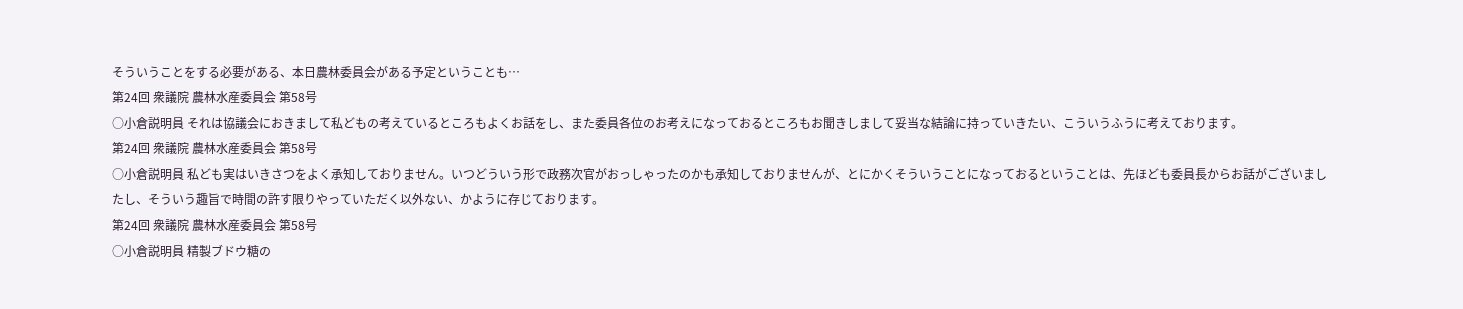そういうことをする必要がある、本日農林委員会がある予定ということも…
第24回 衆議院 農林水産委員会 第58号
○小倉説明員 それは協議会におきまして私どもの考えているところもよくお話をし、また委員各位のお考えになっておるところもお聞きしまして妥当な結論に持っていきたい、こういうふうに考えております。
第24回 衆議院 農林水産委員会 第58号
○小倉説明員 私ども実はいきさつをよく承知しておりません。いつどういう形で政務次官がおっしゃったのかも承知しておりませんが、とにかくそういうことになっておるということは、先ほども委員長からお話がございましたし、そういう趣旨で時間の許す限りやっていただく以外ない、かように存じております。
第24回 衆議院 農林水産委員会 第58号
○小倉説明員 精製ブドウ糖の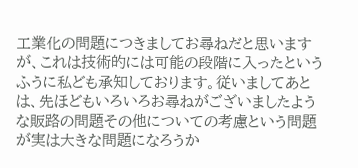工業化の問題につきましてお尋ねだと思いますが、これは技術的には可能の段階に入ったというふうに私ども承知しております。従いましてあとは、先ほどもいろいろお尋ねがございましたような販路の問題その他についての考慮という問題が実は大きな問題になろうか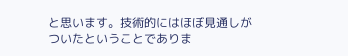と思います。技術的にはほぼ見通しがついたということでありま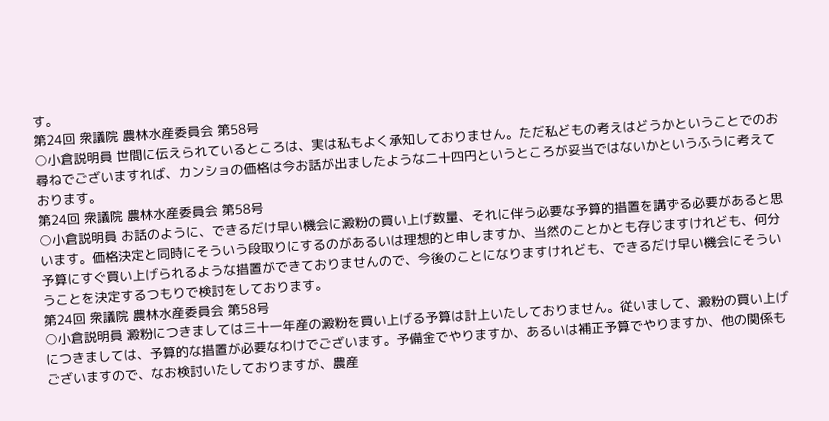す。
第24回 衆議院 農林水産委員会 第58号
○小倉説明員 世間に伝えられているところは、実は私もよく承知しておりません。ただ私どもの考えはどうかということでのお尋ねでございますれば、カンショの価格は今お話が出ましたような二十四円というところが妥当ではないかというふうに考えております。
第24回 衆議院 農林水産委員会 第58号
○小倉説明員 お話のように、できるだけ早い機会に澱粉の買い上げ数量、それに伴う必要な予算的措置を講ずる必要があると思います。価格決定と同時にそういう段取りにするのがあるいは理想的と申しますか、当然のことかとも存じますけれども、何分予算にすぐ買い上げられるような措置ができておりませんので、今後のことになりますけれども、できるだけ早い機会にそういうことを決定するつもりで検討をしております。
第24回 衆議院 農林水産委員会 第58号
○小倉説明員 澱粉につきましては三十一年産の澱粉を買い上げる予算は計上いたしておりません。従いまして、澱粉の買い上げにつきましては、予算的な措置が必要なわけでございます。予備金でやりますか、あるいは補正予算でやりますか、他の関係もございますので、なお検討いたしておりますが、農産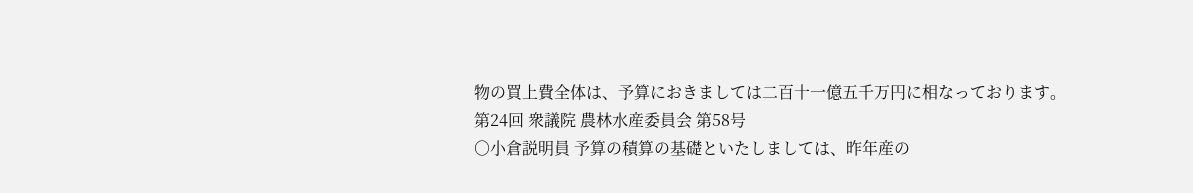物の買上費全体は、予算におきましては二百十一億五千万円に相なっております。
第24回 衆議院 農林水産委員会 第58号
○小倉説明員 予算の積算の基礎といたしましては、昨年産の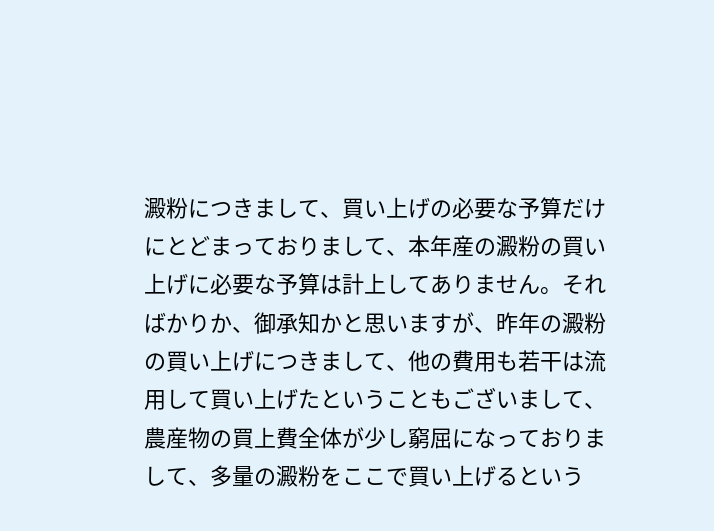澱粉につきまして、買い上げの必要な予算だけにとどまっておりまして、本年産の澱粉の買い上げに必要な予算は計上してありません。そればかりか、御承知かと思いますが、昨年の澱粉の買い上げにつきまして、他の費用も若干は流用して買い上げたということもございまして、農産物の買上費全体が少し窮屈になっておりまして、多量の澱粉をここで買い上げるという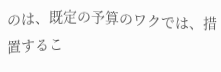のは、既定の予算のワクでは、措置するこ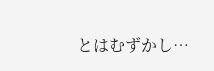とはむずかし…